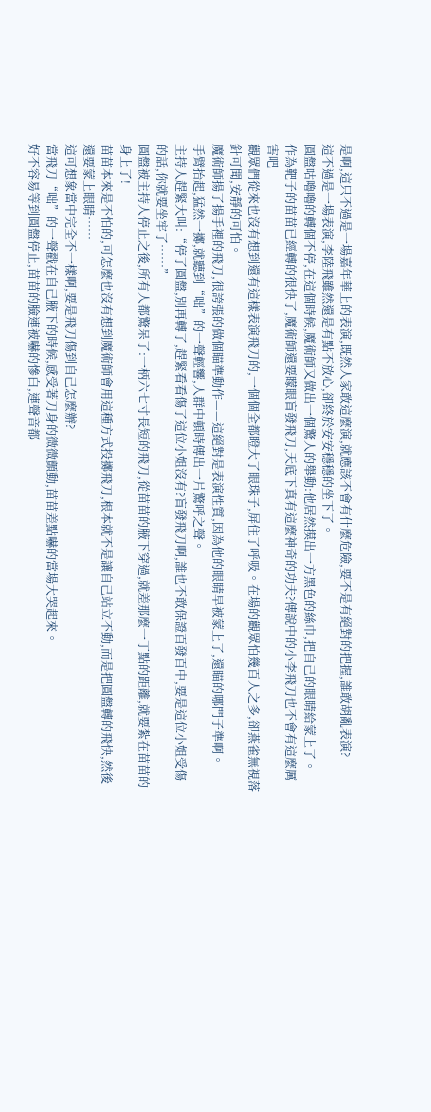是啊,這只不過是一場嘉年華上的表演,既然人家敢這麼演,就應該不會有什麼危險,要不是有絕對的把握,誰敢胡亂表演?
這不過是一場表演,李陸飛雖然還是有點不放心,卻終於安安穩穩的坐下了。
圓盤咕嚕嚕的轉個不停,在這個時候,魔術師又做出一個驚人的舉動:他居然摸出一方黑色的絲巾,把自己的眼睛給蒙上了。
作為靶子的苗苗已經轉的很快了,魔術師還要矇眼盲發飛刀,天底下真有這麼神奇的功夫?傳說中的小李飛刀也不會有這麼厲害吧
觀眾們從來也沒有想到還有這樣表演飛刀的,一個個全都瞪大了眼珠子,屏住了呼吸。在場的觀眾怕幾百人之多,卻燕雀無視落針可聞,安靜的可怕。
魔術師揚了揚手裡的飛刀,很誇張的做個瞄準動作——這絕對是表演性質,因為他的眼睛早被蒙上了,還瞄的哪門子準啊。
手臂抬起,猛然一擲,就聽到“咄”的一聲輕響,人群中頓時傳出一片驚呼之聲。
主持人趕緊大叫:“停了圓盤,別再轉了,趕緊看看傷了這位小姐沒有?盲發飛刀啊,誰也不敢保證百發百中,要是這位小姐受傷的話,你就要坐牢了……”
圓盤被主持人停止之後,所有人都驚呆了:一柄六七寸長短的飛刀,從苗苗的腋下穿過,就差那麼一丁點的距離,就要紮在苗苗的身上了!
苗苗本來是不怕的,可怎麼也沒有想到魔術師會用這種方式投擲飛刀,根本就不是讓自己站立不動,而是把圓盤轉的飛快,然後還要蒙上眼睛……
這可想象當中完全不一樣啊,要是飛刀傷到自己怎麼辦?
當飛刀“咄”的一聲戳在自己腋下的時候,感受著刀身的微微顫動,苗苗差點嚇的當場大哭起來。
好不容易等到圓盤停止,苗苗的臉連被嚇的慘白,連聲音都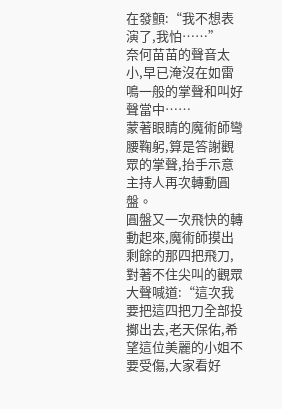在發顫:“我不想表演了,我怕……”
奈何苗苗的聲音太小,早已淹沒在如雷鳴一般的掌聲和叫好聲當中……
蒙著眼睛的魔術師彎腰鞠躬,算是答謝觀眾的掌聲,抬手示意主持人再次轉動圓盤。
圓盤又一次飛快的轉動起來,魔術師摸出剩餘的那四把飛刀,對著不住尖叫的觀眾大聲喊道:“這次我要把這四把刀全部投擲出去,老天保佑,希望這位美麗的小姐不要受傷,大家看好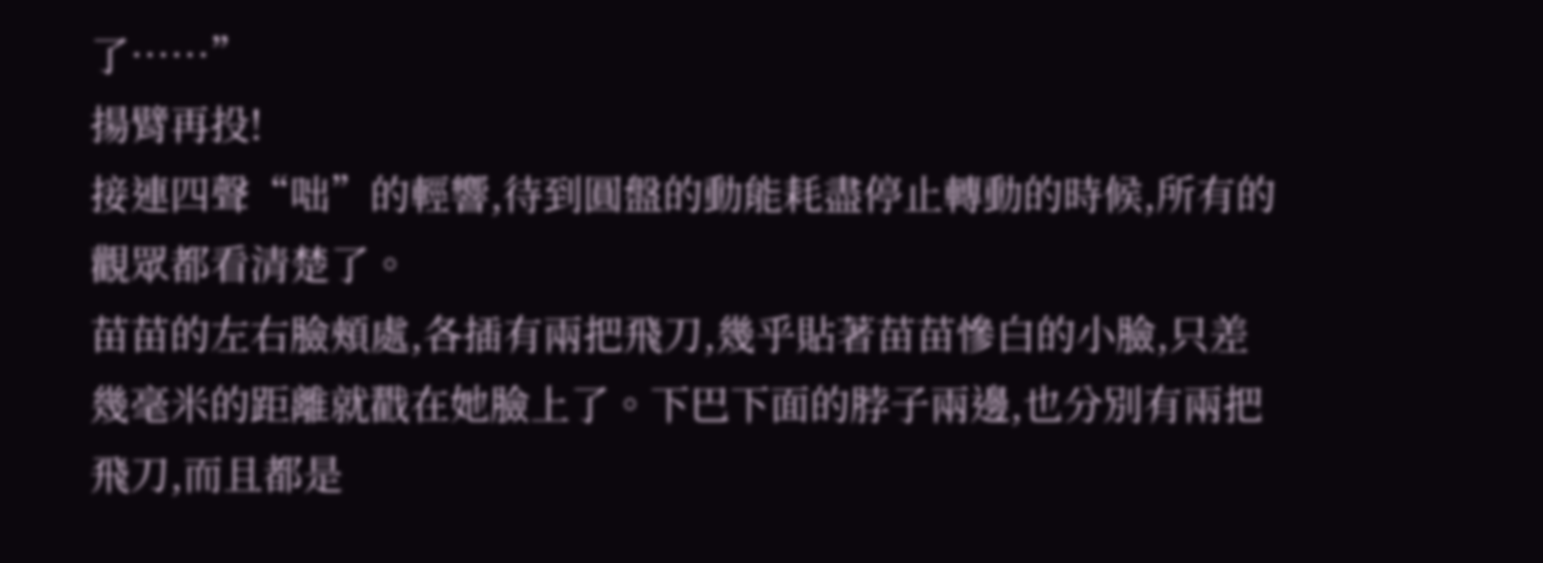了……”
揚臂再投!
接連四聲“咄”的輕響,待到圓盤的動能耗盡停止轉動的時候,所有的觀眾都看清楚了。
苗苗的左右臉頰處,各插有兩把飛刀,幾乎貼著苗苗慘白的小臉,只差幾毫米的距離就戳在她臉上了。下巴下面的脖子兩邊,也分別有兩把飛刀,而且都是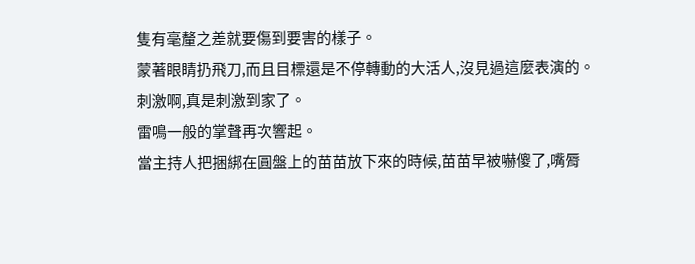隻有毫釐之差就要傷到要害的樣子。
蒙著眼睛扔飛刀,而且目標還是不停轉動的大活人,沒見過這麼表演的。
刺激啊,真是刺激到家了。
雷鳴一般的掌聲再次響起。
當主持人把捆綁在圓盤上的苗苗放下來的時候,苗苗早被嚇傻了,嘴脣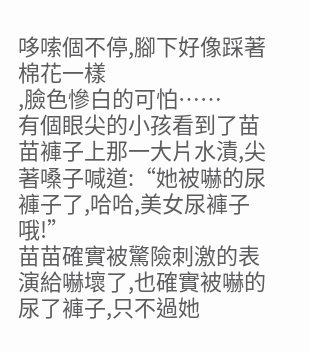哆嗦個不停,腳下好像踩著棉花一樣
,臉色慘白的可怕……
有個眼尖的小孩看到了苗苗褲子上那一大片水漬,尖著嗓子喊道:“她被嚇的尿褲子了,哈哈,美女尿褲子哦!”
苗苗確實被驚險刺激的表演給嚇壞了,也確實被嚇的尿了褲子,只不過她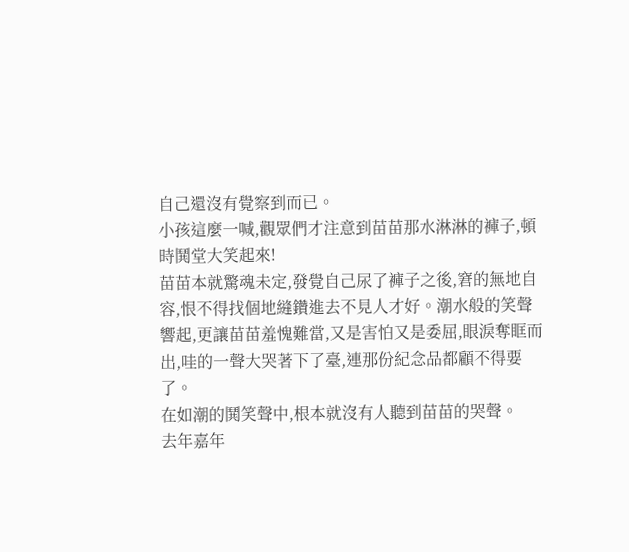自己還沒有覺察到而已。
小孩這麼一喊,觀眾們才注意到苗苗那水淋淋的褲子,頓時鬨堂大笑起來!
苗苗本就驚魂未定,發覺自己尿了褲子之後,窘的無地自容,恨不得找個地縫鑽進去不見人才好。潮水般的笑聲響起,更讓苗苗羞愧難當,又是害怕又是委屈,眼淚奪眶而出,哇的一聲大哭著下了臺,連那份紀念品都顧不得要了。
在如潮的鬨笑聲中,根本就沒有人聽到苗苗的哭聲。
去年嘉年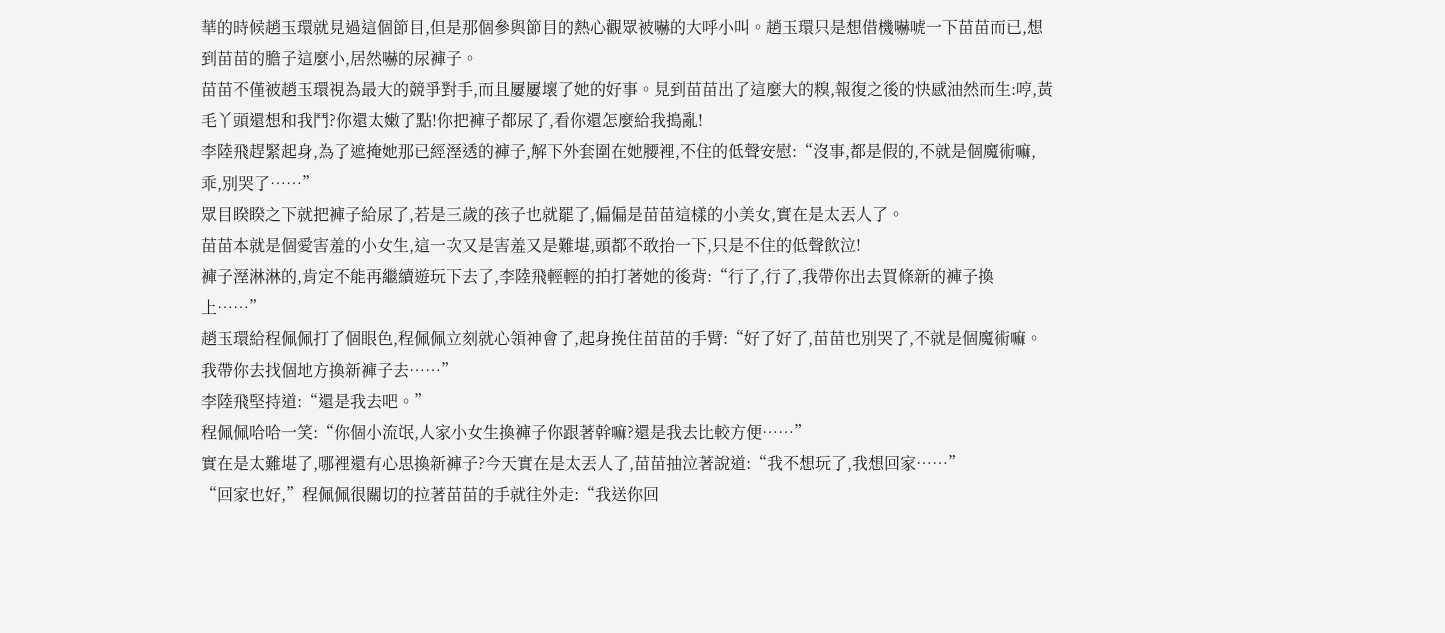華的時候趙玉環就見過這個節目,但是那個參與節目的熱心觀眾被嚇的大呼小叫。趙玉環只是想借機嚇唬一下苗苗而已,想到苗苗的膽子這麼小,居然嚇的尿褲子。
苗苗不僅被趙玉環視為最大的競爭對手,而且屢屢壞了她的好事。見到苗苗出了這麼大的糗,報復之後的快感油然而生:哼,黃毛丫頭還想和我鬥?你還太嫩了點!你把褲子都尿了,看你還怎麼給我搗亂!
李陸飛趕緊起身,為了遮掩她那已經溼透的褲子,解下外套圍在她腰裡,不住的低聲安慰:“沒事,都是假的,不就是個魔術嘛,乖,別哭了……”
眾目睽睽之下就把褲子給尿了,若是三歲的孩子也就罷了,偏偏是苗苗這樣的小美女,實在是太丟人了。
苗苗本就是個愛害羞的小女生,這一次又是害羞又是難堪,頭都不敢抬一下,只是不住的低聲飲泣!
褲子溼淋淋的,肯定不能再繼續遊玩下去了,李陸飛輕輕的拍打著她的後背:“行了,行了,我帶你出去買條新的褲子換上……”
趙玉環給程佩佩打了個眼色,程佩佩立刻就心領神會了,起身挽住苗苗的手臂:“好了好了,苗苗也別哭了,不就是個魔術嘛。我帶你去找個地方換新褲子去……”
李陸飛堅持道:“還是我去吧。”
程佩佩哈哈一笑:“你個小流氓,人家小女生換褲子你跟著幹嘛?還是我去比較方便……”
實在是太難堪了,哪裡還有心思換新褲子?今天實在是太丟人了,苗苗抽泣著說道:“我不想玩了,我想回家……”
“回家也好,”程佩佩很關切的拉著苗苗的手就往外走:“我送你回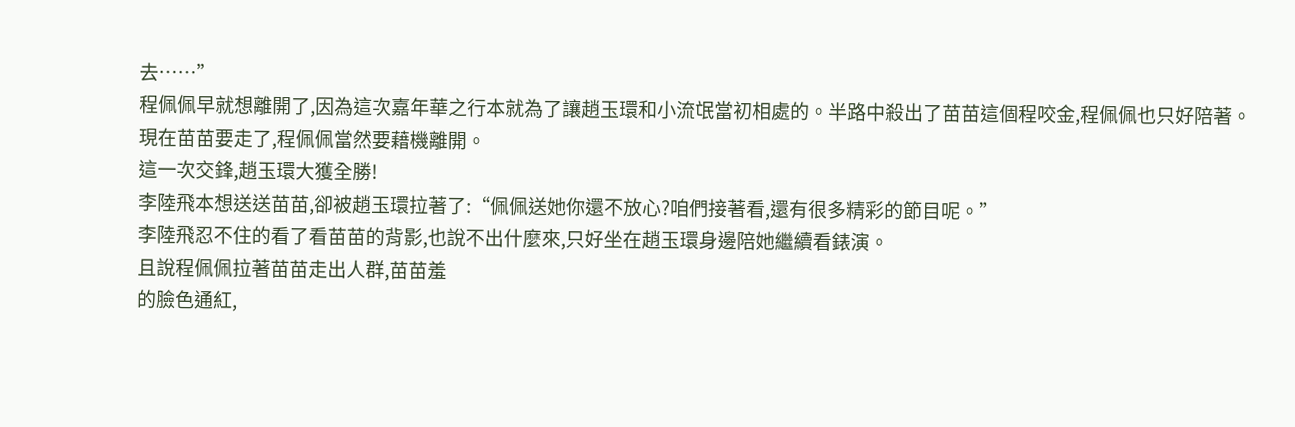去……”
程佩佩早就想離開了,因為這次嘉年華之行本就為了讓趙玉環和小流氓當初相處的。半路中殺出了苗苗這個程咬金,程佩佩也只好陪著。
現在苗苗要走了,程佩佩當然要藉機離開。
這一次交鋒,趙玉環大獲全勝!
李陸飛本想送送苗苗,卻被趙玉環拉著了:“佩佩送她你還不放心?咱們接著看,還有很多精彩的節目呢。”
李陸飛忍不住的看了看苗苗的背影,也說不出什麼來,只好坐在趙玉環身邊陪她繼續看錶演。
且說程佩佩拉著苗苗走出人群,苗苗羞
的臉色通紅,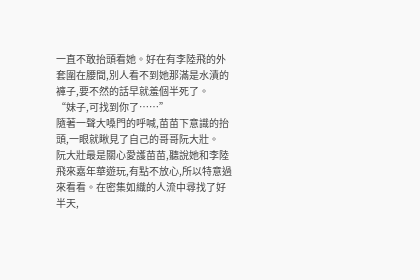一直不敢抬頭看她。好在有李陸飛的外套圍在腰間,別人看不到她那滿是水漬的褲子,要不然的話早就羞個半死了。
“妹子,可找到你了……”
隨著一聲大嗓門的呼喊,苗苗下意識的抬頭,一眼就瞅見了自己的哥哥阮大壯。
阮大壯最是關心愛護苗苗,聽說她和李陸飛來嘉年華遊玩,有點不放心,所以特意過來看看。在密集如織的人流中尋找了好半天,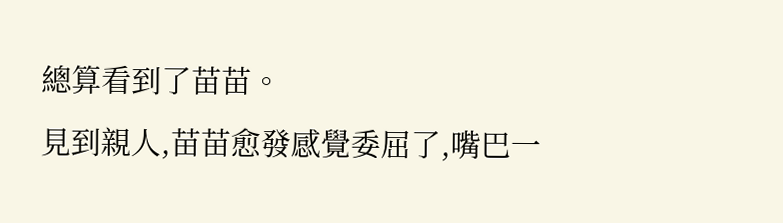總算看到了苗苗。
見到親人,苗苗愈發感覺委屈了,嘴巴一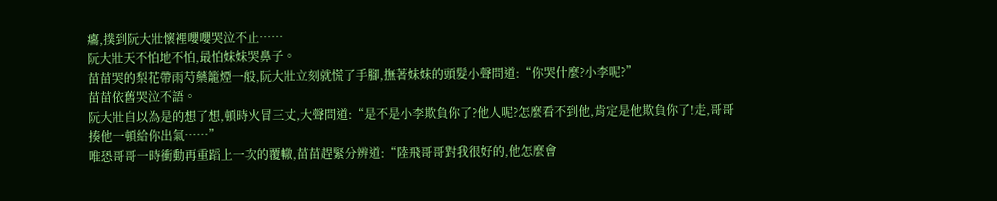癟,撲到阮大壯懷裡嚶嚶哭泣不止……
阮大壯天不怕地不怕,最怕妹妹哭鼻子。
苗苗哭的梨花帶雨芍藥籠煙一般,阮大壯立刻就慌了手腳,撫著妹妹的頭髮小聲問道:“你哭什麼?小李呢?”
苗苗依舊哭泣不語。
阮大壯自以為是的想了想,頓時火冒三丈,大聲問道:“是不是小李欺負你了?他人呢?怎麼看不到他,肯定是他欺負你了!走,哥哥揍他一頓給你出氣……”
唯恐哥哥一時衝動再重蹈上一次的覆轍,苗苗趕緊分辨道:“陸飛哥哥對我很好的,他怎麼會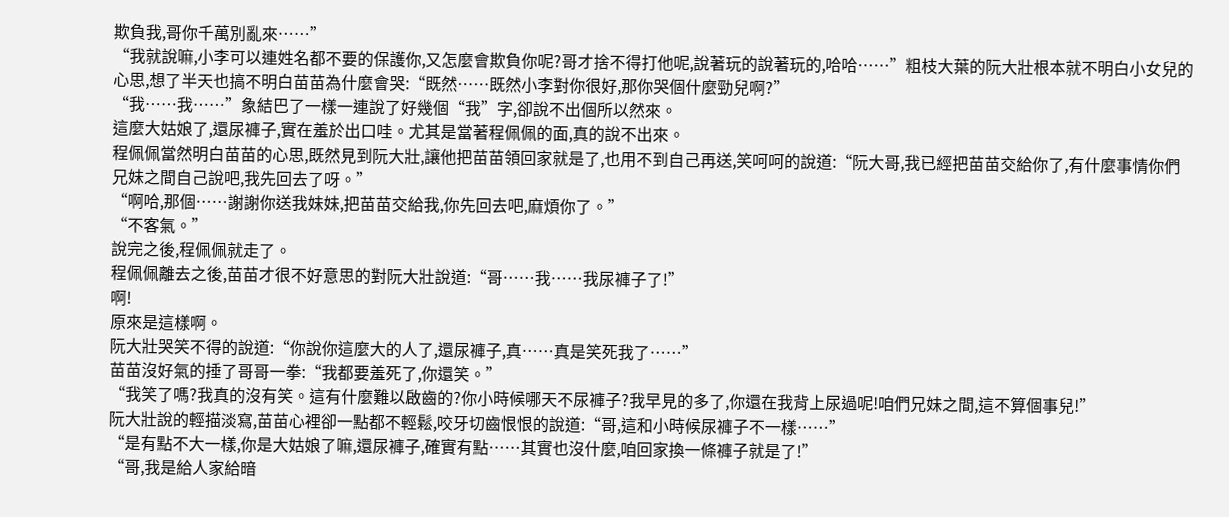欺負我,哥你千萬別亂來……”
“我就說嘛,小李可以連姓名都不要的保護你,又怎麼會欺負你呢?哥才捨不得打他呢,說著玩的說著玩的,哈哈……”粗枝大葉的阮大壯根本就不明白小女兒的心思,想了半天也搞不明白苗苗為什麼會哭:“既然……既然小李對你很好,那你哭個什麼勁兒啊?”
“我……我……”象結巴了一樣一連說了好幾個“我”字,卻說不出個所以然來。
這麼大姑娘了,還尿褲子,實在羞於出口哇。尤其是當著程佩佩的面,真的說不出來。
程佩佩當然明白苗苗的心思,既然見到阮大壯,讓他把苗苗領回家就是了,也用不到自己再送,笑呵呵的說道:“阮大哥,我已經把苗苗交給你了,有什麼事情你們兄妹之間自己說吧,我先回去了呀。”
“啊哈,那個……謝謝你送我妹妹,把苗苗交給我,你先回去吧,麻煩你了。”
“不客氣。”
說完之後,程佩佩就走了。
程佩佩離去之後,苗苗才很不好意思的對阮大壯說道:“哥……我……我尿褲子了!”
啊!
原來是這樣啊。
阮大壯哭笑不得的說道:“你說你這麼大的人了,還尿褲子,真……真是笑死我了……”
苗苗沒好氣的捶了哥哥一拳:“我都要羞死了,你還笑。”
“我笑了嗎?我真的沒有笑。這有什麼難以啟齒的?你小時候哪天不尿褲子?我早見的多了,你還在我背上尿過呢!咱們兄妹之間,這不算個事兒!”
阮大壯說的輕描淡寫,苗苗心裡卻一點都不輕鬆,咬牙切齒恨恨的說道:“哥,這和小時候尿褲子不一樣……”
“是有點不大一樣,你是大姑娘了嘛,還尿褲子,確實有點……其實也沒什麼,咱回家換一條褲子就是了!”
“哥,我是給人家給暗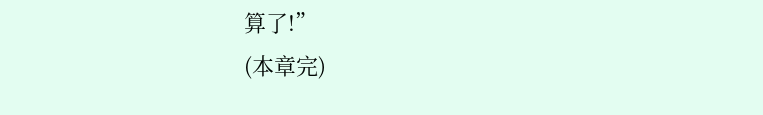算了!”
(本章完)